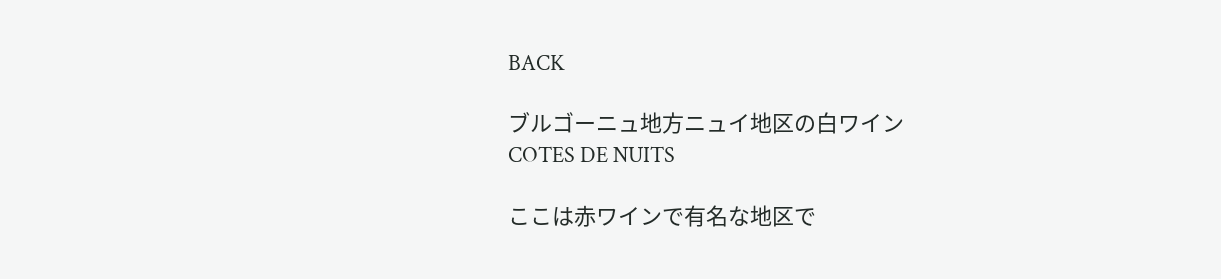BACK

ブルゴーニュ地方ニュイ地区の白ワイン
COTES DE NUITS

ここは赤ワインで有名な地区で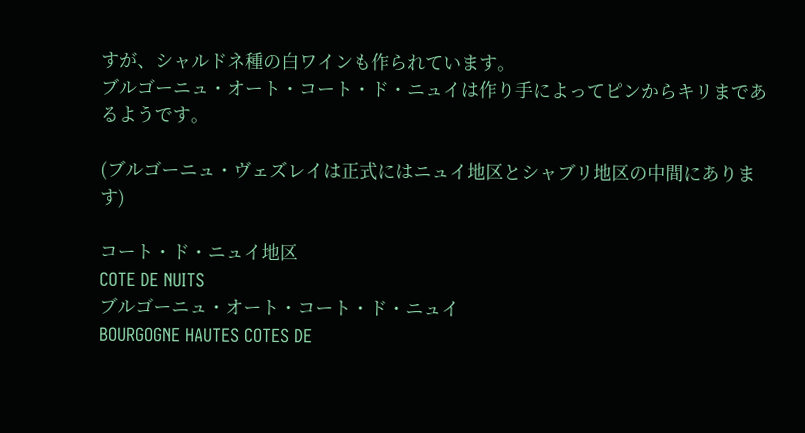すが、シャルドネ種の白ワインも作られています。
ブルゴーニュ・オート・コート・ド・ニュイは作り手によってピンからキリまであるようです。

(ブルゴーニュ・ヴェズレイは正式にはニュイ地区とシャブリ地区の中間にあります)

コート・ド・ニュイ地区
COTE DE NUITS
ブルゴーニュ・オート・コート・ド・ニュイ
BOURGOGNE HAUTES COTES DE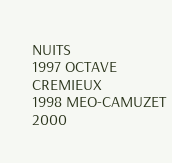NUITS
1997 OCTAVE CREMIEUX
1998 MEO-CAMUZET
2000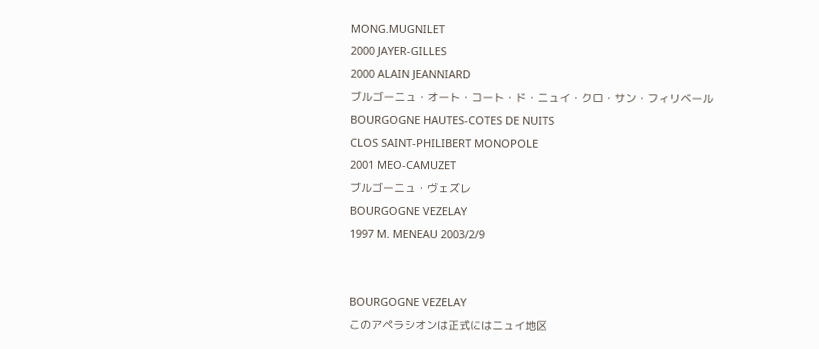MONG.MUGNILET
2000 JAYER-GILLES
2000 ALAIN JEANNIARD
ブルゴーニュ・オート・コート・ド・ニュイ・クロ・サン・フィリベール
BOURGOGNE HAUTES-COTES DE NUITS
CLOS SAINT-PHILIBERT MONOPOLE
2001 MEO-CAMUZET
ブルゴーニュ・ヴェズレ
BOURGOGNE VEZELAY
1997 M. MENEAU 2003/2/9


BOURGOGNE VEZELAY
このアペラシオンは正式にはニュイ地区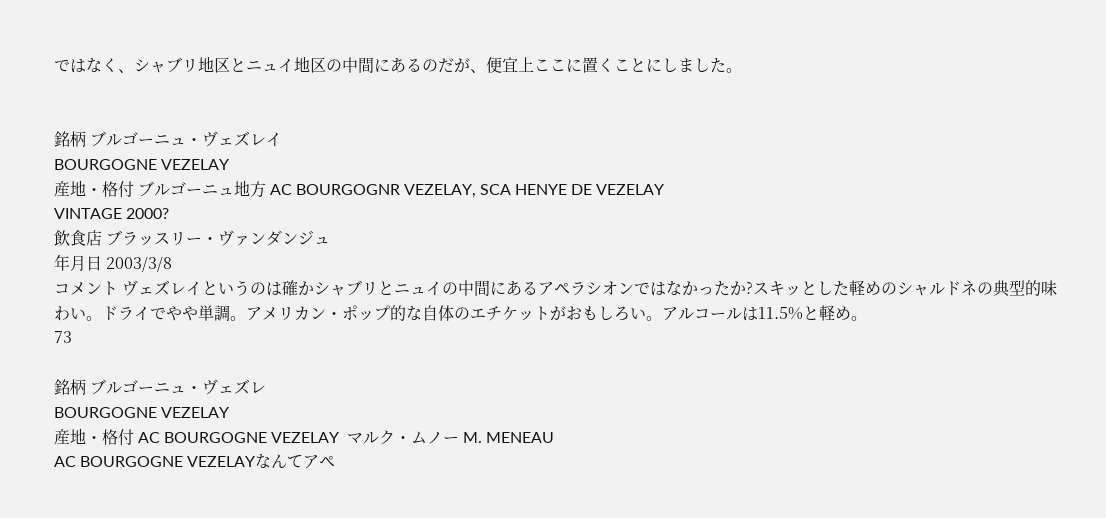ではなく、シャブリ地区とニュイ地区の中間にあるのだが、便宜上ここに置くことにしました。


銘柄 ブルゴーニュ・ヴェズレイ
BOURGOGNE VEZELAY
産地・格付 ブルゴーニュ地方 AC BOURGOGNR VEZELAY, SCA HENYE DE VEZELAY
VINTAGE 2000?
飲食店 ブラッスリー・ヴァンダンジュ
年月日 2003/3/8
コメント ヴェズレイというのは確かシャブリとニュイの中間にあるアペラシオンではなかったか?スキッとした軽めのシャルドネの典型的味わい。ドライでやや単調。アメリカン・ポップ的な自体のエチケットがおもしろい。アルコールは11.5%と軽め。
73

銘柄 ブルゴーニュ・ヴェズレ
BOURGOGNE VEZELAY
産地・格付 AC BOURGOGNE VEZELAY  マルク・ムノー M. MENEAU
AC BOURGOGNE VEZELAYなんてアペ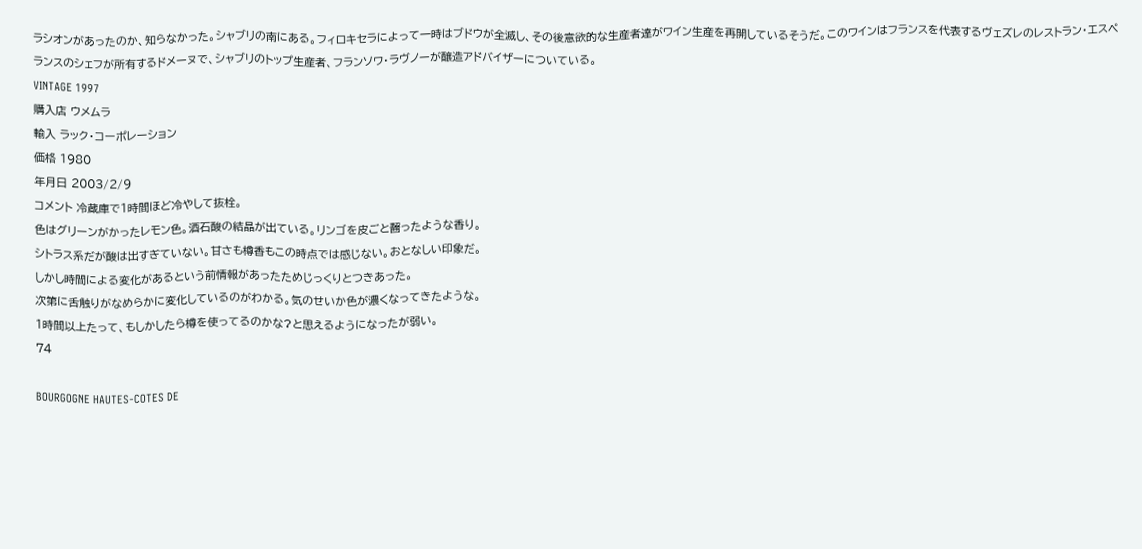ラシオンがあったのか、知らなかった。シャブリの南にある。フィロキセラによって一時はブドウが全滅し、その後意欲的な生産者達がワイン生産を再開しているそうだ。このワインはフランスを代表するヴェズレのレストラン・エスペランスのシェフが所有するドメーヌで、シャブリのトップ生産者、フランソワ・ラヴノーが醸造アドバイザーについている。
VINTAGE 1997
購入店 ウメムラ
輸入 ラック・コーポレーション
価格 1980
年月日 2003/2/9
コメント 冷蔵庫で1時間ほど冷やして抜栓。
色はグリーンがかったレモン色。酒石酸の結晶が出ている。リンゴを皮ごと齧ったような香り。
シトラス系だが酸は出すぎていない。甘さも樽香もこの時点では感じない。おとなしい印象だ。
しかし時間による変化があるという前情報があったためじっくりとつきあった。
次第に舌触りがなめらかに変化しているのがわかる。気のせいか色が濃くなってきたような。
1時間以上たって、もしかしたら樽を使ってるのかな?と思えるようになったが弱い。
74

BOURGOGNE HAUTES-COTES DE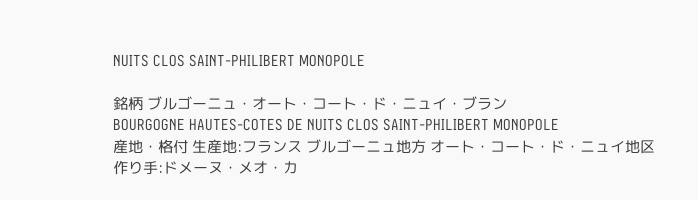NUITS CLOS SAINT-PHILIBERT MONOPOLE

銘柄 ブルゴーニュ・オート・コート・ド・ニュイ・ブラン
BOURGOGNE HAUTES-COTES DE NUITS CLOS SAINT-PHILIBERT MONOPOLE
産地・格付 生産地:フランス ブルゴーニュ地方 オート・コート・ド・ニュイ地区
作り手:ドメーヌ・メオ・カ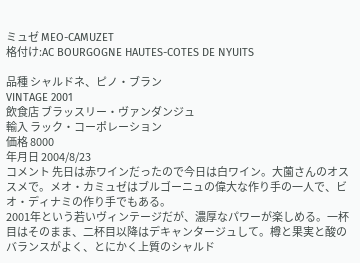ミュゼ MEO-CAMUZET
格付け:AC BOURGOGNE HAUTES-COTES DE NYUITS

品種 シャルドネ、ピノ・ブラン
VINTAGE 2001
飲食店 ブラッスリー・ヴァンダンジュ
輸入 ラック・コーポレーション
価格 8000
年月日 2004/8/23
コメント 先日は赤ワインだったので今日は白ワイン。大薗さんのオススメで。メオ・カミュゼはブルゴーニュの偉大な作り手の一人で、ビオ・ディナミの作り手でもある。
2001年という若いヴィンテージだが、濃厚なパワーが楽しめる。一杯目はそのまま、二杯目以降はデキャンタージュして。樽と果実と酸のバランスがよく、とにかく上質のシャルド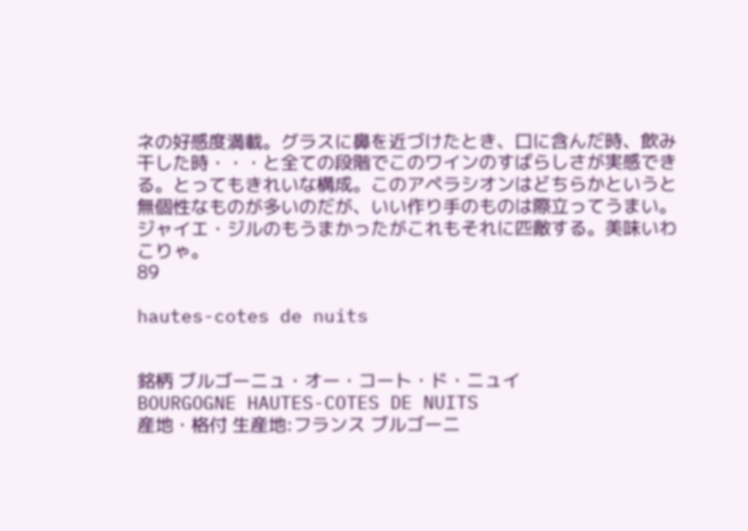ネの好感度満載。グラスに鼻を近づけたとき、口に含んだ時、飲み干した時・・・と全ての段階でこのワインのすばらしさが実感できる。とってもきれいな構成。このアペラシオンはどちらかというと無個性なものが多いのだが、いい作り手のものは際立ってうまい。ジャイエ・ジルのもうまかったがこれもそれに匹敵する。美味いわこりゃ。
89

hautes-cotes de nuits


銘柄 ブルゴーニュ・オー・コート・ド・ニュイ
BOURGOGNE HAUTES-COTES DE NUITS
産地・格付 生産地:フランス ブルゴーニ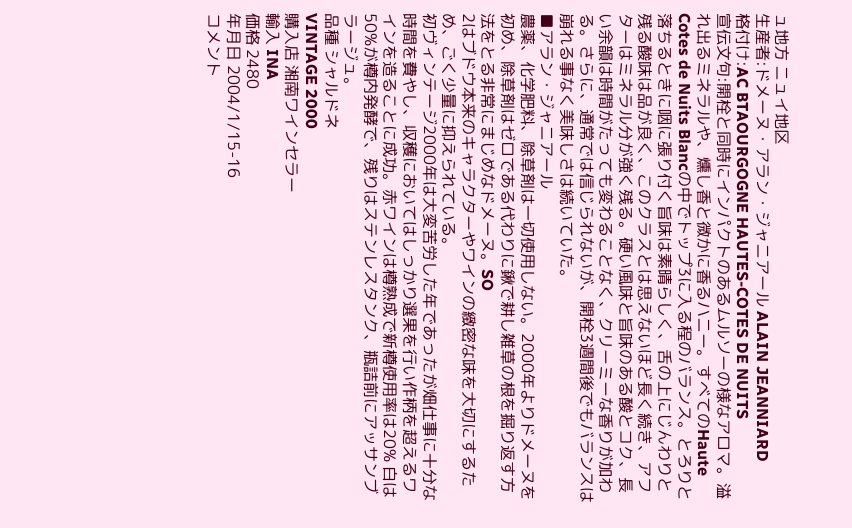ュ地方 ニュイ地区
生産者:ドメーヌ・アラン・ジャニアール ALAIN JEANNIARD
格付け:AC BTAOURGOGNE HAUTES-COTES DE NUITS
宣伝文句:開栓と同時にインパクトのあるムルソーの様なアロマ。溢れ出るミネラルや、燻し香と微かに香るハニー。すべてのHaute Cotes de Nuits Blancの中でトップ3に入る程のバランス。とろりと落ちるときに咽に張り付く旨味は素晴らしく、舌の上にじんわりと残る酸味は品が良く、このクラスとは思えないほど長く続き、アフターはミネラル分が強く残る。硬い風味と旨味のある酸とコク、長い余韻は時間がたっても変わることなく、クリーミーな香りが加わる。さらに、通常では信じられないが、開栓3週間後でもバランスは崩れる事なく美味しさは続いていた。
■アラン・ジャニアール
農薬、化学肥料、除草剤は一切使用しない。2000年よりドメーヌを初め、除草剤はゼロである代わりに鍬で耕し雑草の根を掘り返す方法をとる非常にまじめなドメーヌ。SO
2はブドウ本来のキャラクターやワインの緻密な味を大切にするため、ごく少量に抑えられている。
初ヴィンテージ2000年は大変苦労した年であったが畑仕事に十分な時間を費やし、収穫においてはしっかり選果を行い作柄を超えるワインを造ることに成功。赤ワインは樽熟成で新樽使用率は20% 白は50%が樽内発酵で、残りはステンレスタンク、瓶詰前にアッサンブラージュ。
品種 シャルドネ
VINTAGE 2000
購入店 湘南ワインセラー
輸入 INA
価格 2480
年月日 2004/1/15-16
コメント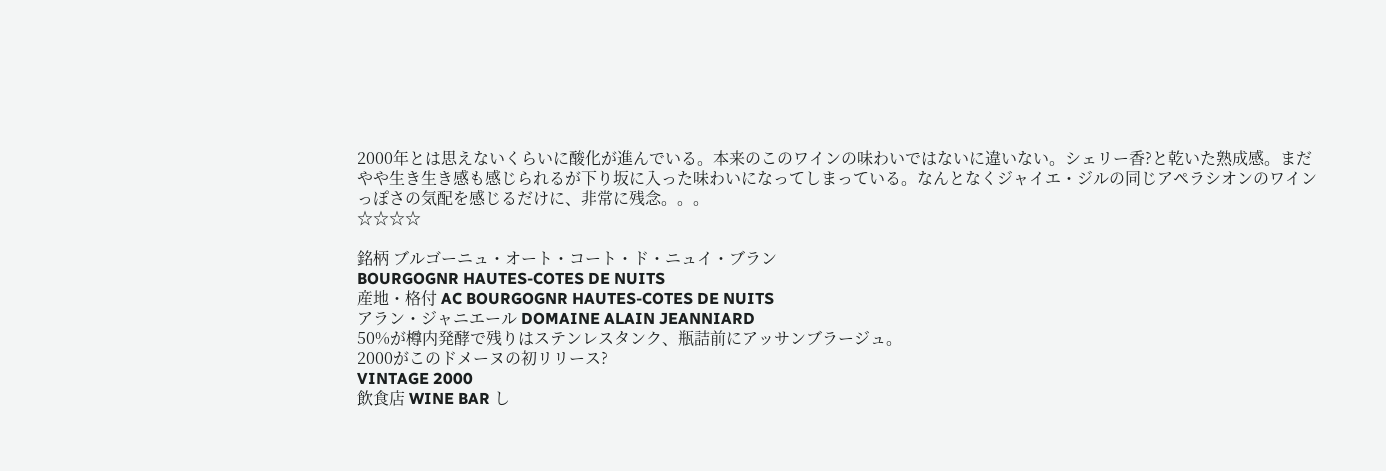2000年とは思えないくらいに酸化が進んでいる。本来のこのワインの味わいではないに違いない。シェリー香?と乾いた熟成感。まだやや生き生き感も感じられるが下り坂に入った味わいになってしまっている。なんとなくジャイエ・ジルの同じアペラシオンのワインっぽさの気配を感じるだけに、非常に残念。。。
☆☆☆☆

銘柄 ブルゴーニュ・オート・コート・ド・ニュイ・ブラン
BOURGOGNR HAUTES-COTES DE NUITS
産地・格付 AC BOURGOGNR HAUTES-COTES DE NUITS
アラン・ジャニエール DOMAINE ALAIN JEANNIARD
50%が樽内発酵で残りはステンレスタンク、瓶詰前にアッサンブラージュ。
2000がこのドメーヌの初リリース?
VINTAGE 2000
飲食店 WINE BAR し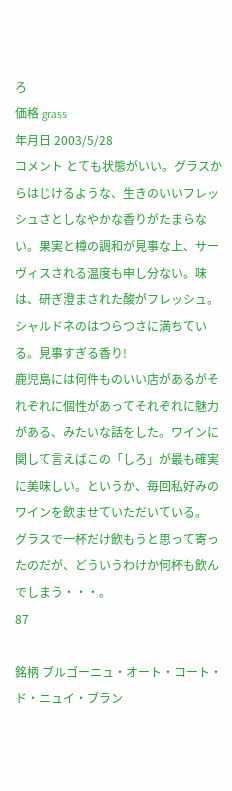ろ
価格 grass
年月日 2003/5/28
コメント とても状態がいい。グラスからはじけるような、生きのいいフレッシュさとしなやかな香りがたまらない。果実と樽の調和が見事な上、サーヴィスされる温度も申し分ない。味は、研ぎ澄まされた酸がフレッシュ。シャルドネのはつらつさに満ちている。見事すぎる香り!
鹿児島には何件ものいい店があるがそれぞれに個性があってそれぞれに魅力がある、みたいな話をした。ワインに関して言えばこの「しろ」が最も確実に美味しい。というか、毎回私好みのワインを飲ませていただいている。
グラスで一杯だけ飲もうと思って寄ったのだが、どういうわけか何杯も飲んでしまう・・・。
87

銘柄 ブルゴーニュ・オート・コート・ド・ニュイ・ブラン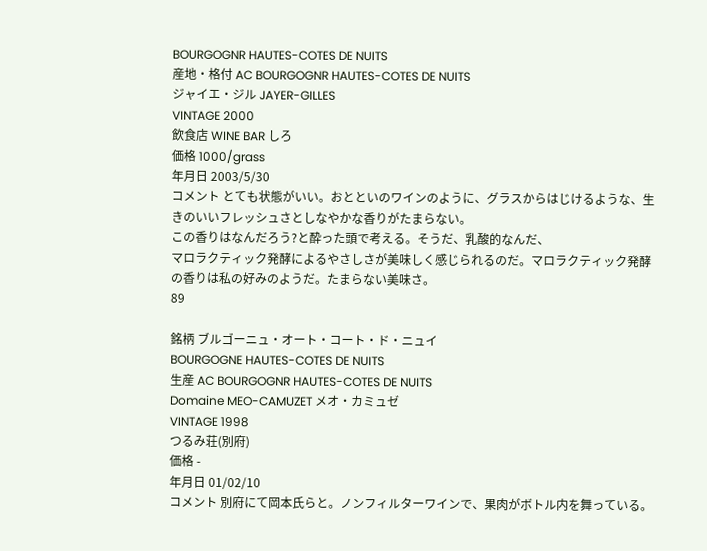BOURGOGNR HAUTES-COTES DE NUITS
産地・格付 AC BOURGOGNR HAUTES-COTES DE NUITS
ジャイエ・ジル JAYER-GILLES
VINTAGE 2000
飲食店 WINE BAR しろ
価格 1000/grass
年月日 2003/5/30
コメント とても状態がいい。おとといのワインのように、グラスからはじけるような、生きのいいフレッシュさとしなやかな香りがたまらない。
この香りはなんだろう?と酔った頭で考える。そうだ、乳酸的なんだ、
マロラクティック発酵によるやさしさが美味しく感じられるのだ。マロラクティック発酵の香りは私の好みのようだ。たまらない美味さ。
89

銘柄 ブルゴーニュ・オート・コート・ド・ニュイ
BOURGOGNE HAUTES-COTES DE NUITS
生産 AC BOURGOGNR HAUTES-COTES DE NUITS
Domaine MEO-CAMUZET メオ・カミュゼ
VINTAGE 1998
つるみ荘(別府)
価格 -
年月日 01/02/10
コメント 別府にて岡本氏らと。ノンフィルターワインで、果肉がボトル内を舞っている。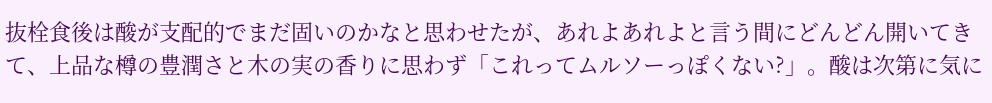抜栓食後は酸が支配的でまだ固いのかなと思わせたが、あれよあれよと言う間にどんどん開いてきて、上品な樽の豊潤さと木の実の香りに思わず「これってムルソーっぽくない?」。酸は次第に気に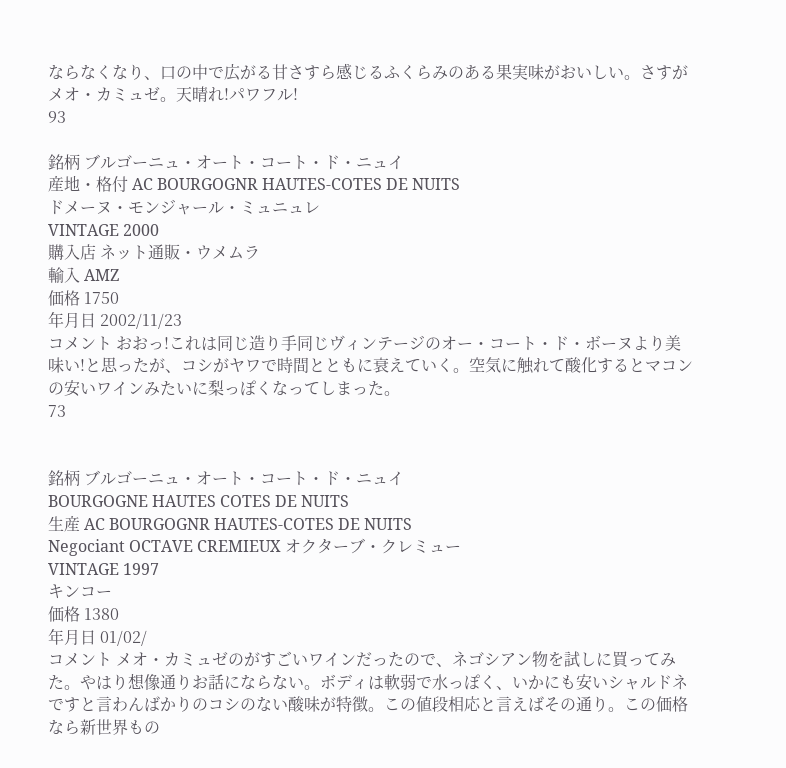ならなくなり、口の中で広がる甘さすら感じるふくらみのある果実味がおいしい。さすがメオ・カミュゼ。天晴れ!パワフル!
93

銘柄 ブルゴーニュ・オート・コート・ド・ニュイ
産地・格付 AC BOURGOGNR HAUTES-COTES DE NUITS
ドメーヌ・モンジャール・ミュニュレ
VINTAGE 2000
購入店 ネット通販・ウメムラ
輸入 AMZ
価格 1750
年月日 2002/11/23
コメント おおっ!これは同じ造り手同じヴィンテージのオー・コート・ド・ボーヌより美味い!と思ったが、コシがヤワで時間とともに衰えていく。空気に触れて酸化するとマコンの安いワインみたいに梨っぽくなってしまった。
73


銘柄 ブルゴーニュ・オート・コート・ド・ニュイ
BOURGOGNE HAUTES COTES DE NUITS
生産 AC BOURGOGNR HAUTES-COTES DE NUITS
Negociant OCTAVE CREMIEUX オクターブ・クレミュー
VINTAGE 1997
キンコー
価格 1380
年月日 01/02/
コメント メオ・カミュゼのがすごいワインだったので、ネゴシアン物を試しに買ってみた。やはり想像通りお話にならない。ボディは軟弱で水っぽく、いかにも安いシャルドネですと言わんばかりのコシのない酸味が特徴。この値段相応と言えばその通り。この価格なら新世界もの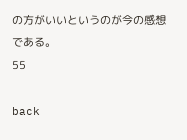の方がいいというのが今の感想である。
55

back